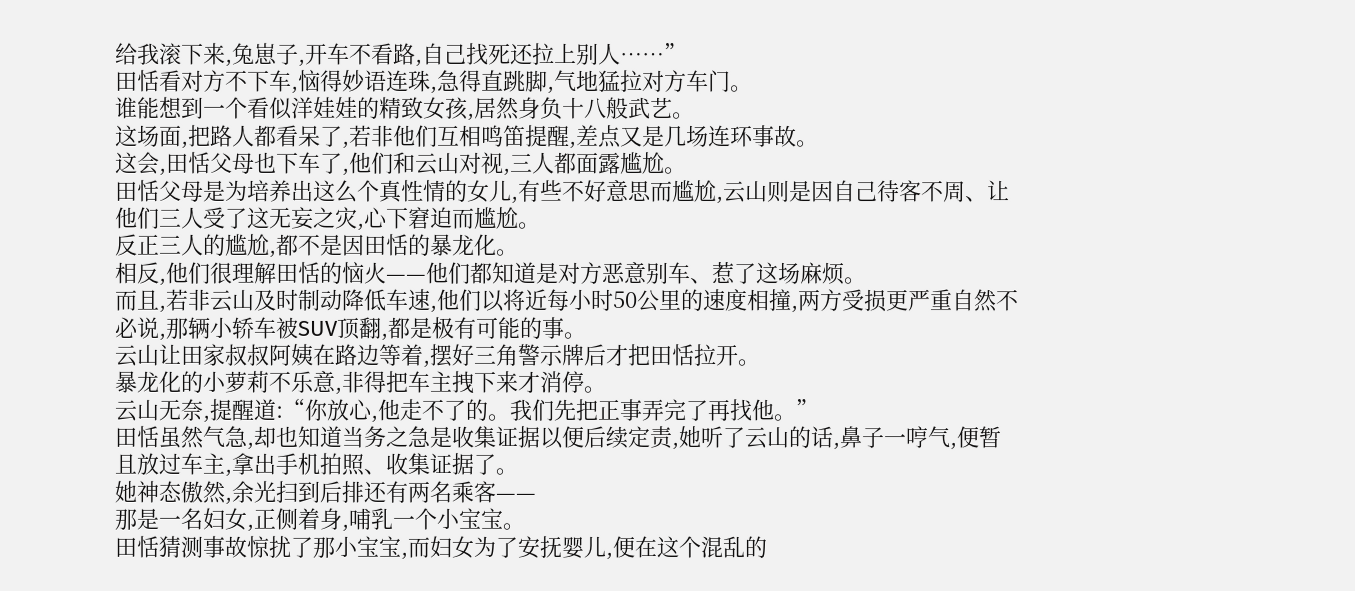给我滚下来,兔崽子,开车不看路,自己找死还拉上别人……”
田恬看对方不下车,恼得妙语连珠,急得直跳脚,气地猛拉对方车门。
谁能想到一个看似洋娃娃的精致女孩,居然身负十八般武艺。
这场面,把路人都看呆了,若非他们互相鸣笛提醒,差点又是几场连环事故。
这会,田恬父母也下车了,他们和云山对视,三人都面露尴尬。
田恬父母是为培养出这么个真性情的女儿,有些不好意思而尴尬,云山则是因自己待客不周、让他们三人受了这无妄之灾,心下窘迫而尴尬。
反正三人的尴尬,都不是因田恬的暴龙化。
相反,他们很理解田恬的恼火——他们都知道是对方恶意别车、惹了这场麻烦。
而且,若非云山及时制动降低车速,他们以将近每小时50公里的速度相撞,两方受损更严重自然不必说,那辆小轿车被SUV顶翻,都是极有可能的事。
云山让田家叔叔阿姨在路边等着,摆好三角警示牌后才把田恬拉开。
暴龙化的小萝莉不乐意,非得把车主拽下来才消停。
云山无奈,提醒道:“你放心,他走不了的。我们先把正事弄完了再找他。”
田恬虽然气急,却也知道当务之急是收集证据以便后续定责,她听了云山的话,鼻子一哼气,便暂且放过车主,拿出手机拍照、收集证据了。
她神态傲然,余光扫到后排还有两名乘客——
那是一名妇女,正侧着身,哺乳一个小宝宝。
田恬猜测事故惊扰了那小宝宝,而妇女为了安抚婴儿,便在这个混乱的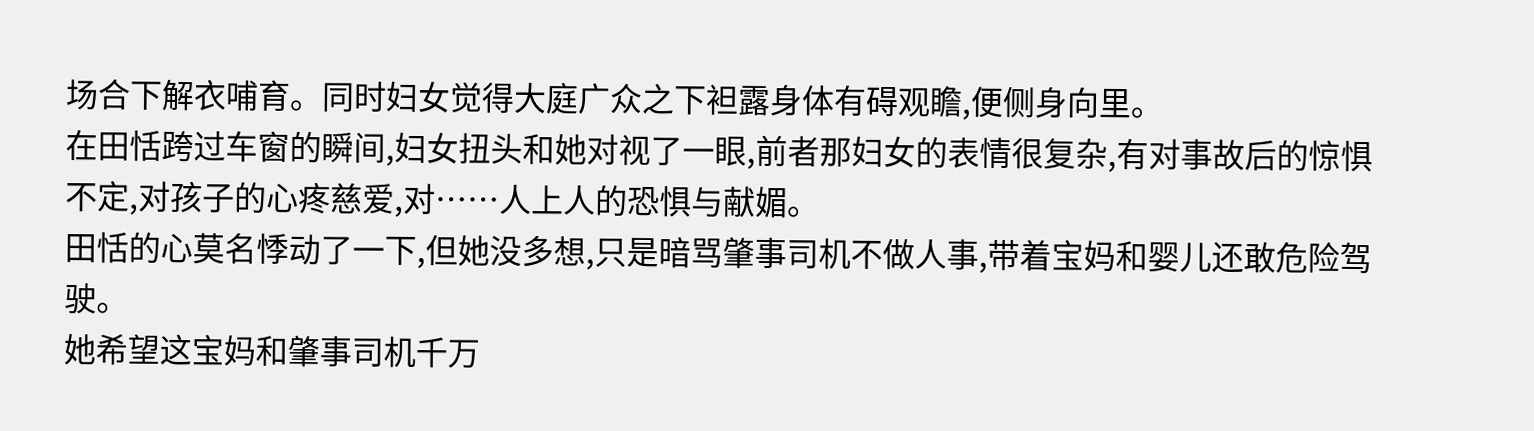场合下解衣哺育。同时妇女觉得大庭广众之下袒露身体有碍观瞻,便侧身向里。
在田恬跨过车窗的瞬间,妇女扭头和她对视了一眼,前者那妇女的表情很复杂,有对事故后的惊惧不定,对孩子的心疼慈爱,对……人上人的恐惧与献媚。
田恬的心莫名悸动了一下,但她没多想,只是暗骂肇事司机不做人事,带着宝妈和婴儿还敢危险驾驶。
她希望这宝妈和肇事司机千万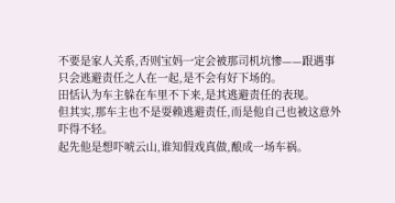不要是家人关系,否则宝妈一定会被那司机坑惨——跟遇事只会逃避责任之人在一起,是不会有好下场的。
田恬认为车主躲在车里不下来,是其逃避责任的表现。
但其实,那车主也不是耍赖逃避责任,而是他自己也被这意外吓得不轻。
起先他是想吓唬云山,谁知假戏真做,酿成一场车祸。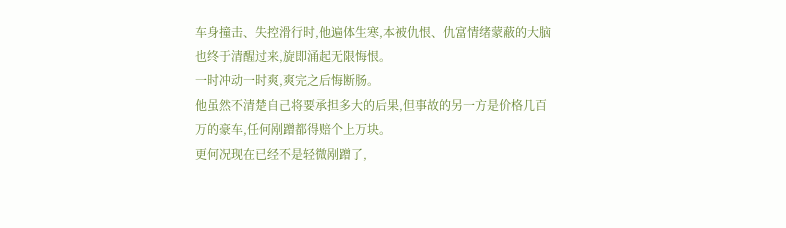车身撞击、失控滑行时,他遍体生寒,本被仇恨、仇富情绪蒙蔽的大脑也终于清醒过来,旋即涌起无限悔恨。
一时冲动一时爽,爽完之后悔断肠。
他虽然不清楚自己将要承担多大的后果,但事故的另一方是价格几百万的豪车,任何剐蹭都得赔个上万块。
更何况现在已经不是轻微剐蹭了,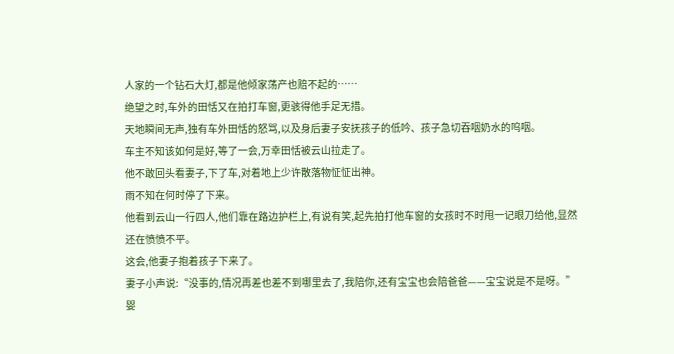人家的一个钻石大灯,都是他倾家荡产也赔不起的……
绝望之时,车外的田恬又在拍打车窗,更骇得他手足无措。
天地瞬间无声,独有车外田恬的怒骂,以及身后妻子安抚孩子的低吟、孩子急切吞咽奶水的呜咽。
车主不知该如何是好,等了一会,万幸田恬被云山拉走了。
他不敢回头看妻子,下了车,对着地上少许散落物怔怔出神。
雨不知在何时停了下来。
他看到云山一行四人,他们靠在路边护栏上,有说有笑,起先拍打他车窗的女孩时不时甩一记眼刀给他,显然还在愤愤不平。
这会,他妻子抱着孩子下来了。
妻子小声说:“没事的,情况再差也差不到哪里去了,我陪你,还有宝宝也会陪爸爸——宝宝说是不是呀。”
婴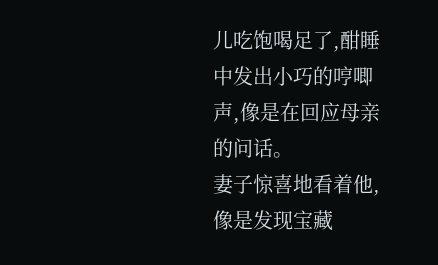儿吃饱喝足了,酣睡中发出小巧的哼唧声,像是在回应母亲的问话。
妻子惊喜地看着他,像是发现宝藏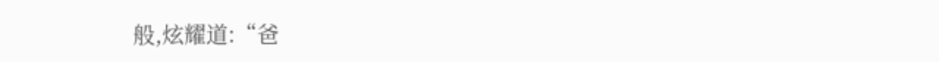般,炫耀道:“爸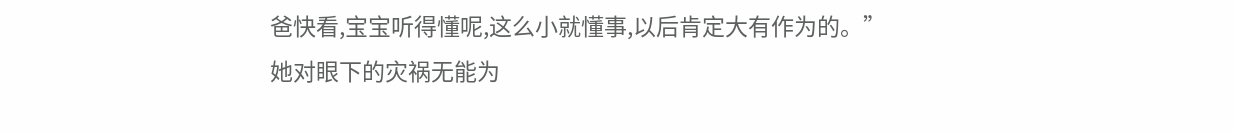爸快看,宝宝听得懂呢,这么小就懂事,以后肯定大有作为的。”
她对眼下的灾祸无能为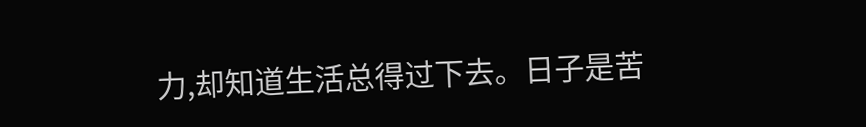力,却知道生活总得过下去。日子是苦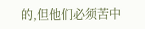的,但他们必须苦中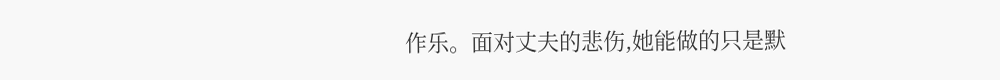作乐。面对丈夫的悲伤,她能做的只是默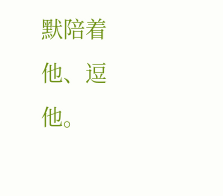默陪着他、逗他。